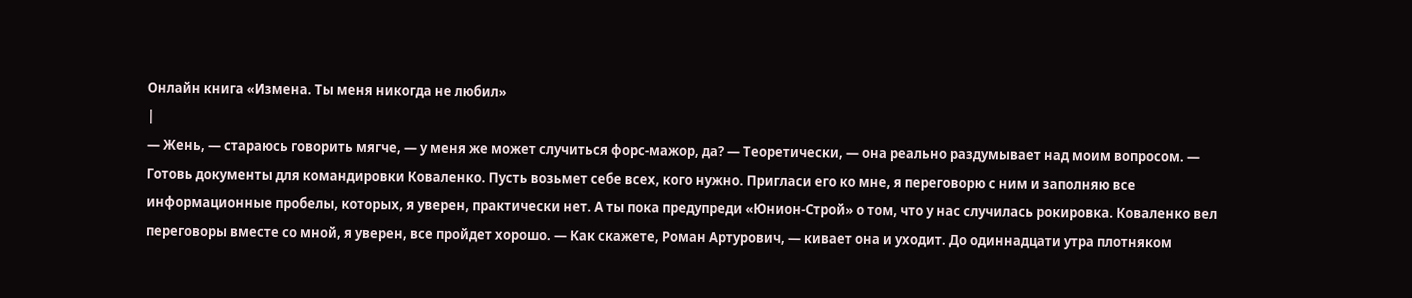Онлайн книга «Измена. Ты меня никогда не любил»
|
— Жень, — стараюсь говорить мягче, — у меня же может случиться форс-мажор, да? — Теоретически, — она реально раздумывает над моим вопросом. — Готовь документы для командировки Коваленко. Пусть возьмет себе всех, кого нужно. Пригласи его ко мне, я переговорю с ним и заполняю все информационные пробелы, которых, я уверен, практически нет. А ты пока предупреди «Юнион-Строй» о том, что у нас случилась рокировка. Коваленко вел переговоры вместе со мной, я уверен, все пройдет хорошо. — Как скажете, Роман Артурович, — кивает она и уходит. До одиннадцати утра плотняком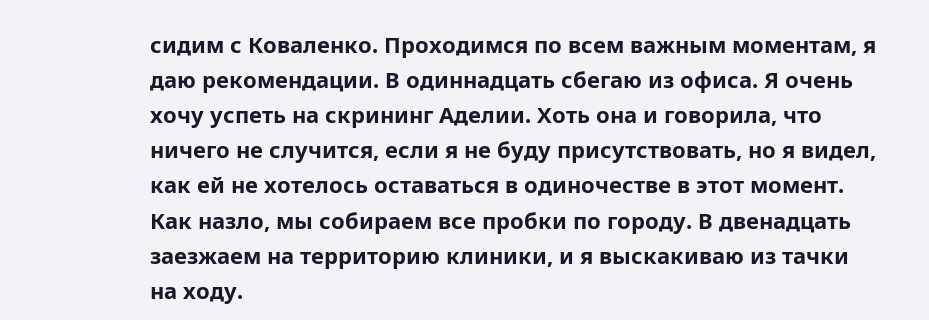сидим с Коваленко. Проходимся по всем важным моментам, я даю рекомендации. В одиннадцать сбегаю из офиса. Я очень хочу успеть на скрининг Аделии. Хоть она и говорила, что ничего не случится, если я не буду присутствовать, но я видел, как ей не хотелось оставаться в одиночестве в этот момент. Как назло, мы собираем все пробки по городу. В двенадцать заезжаем на территорию клиники, и я выскакиваю из тачки на ходу.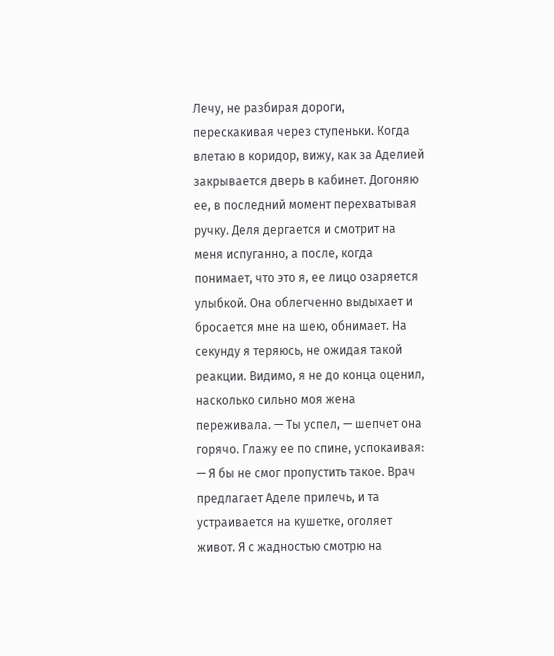Лечу, не разбирая дороги, перескакивая через ступеньки. Когда влетаю в коридор, вижу, как за Аделией закрывается дверь в кабинет. Догоняю ее, в последний момент перехватывая ручку. Деля дергается и смотрит на меня испуганно, а после, когда понимает, что это я, ее лицо озаряется улыбкой. Она облегченно выдыхает и бросается мне на шею, обнимает. На секунду я теряюсь, не ожидая такой реакции. Видимо, я не до конца оценил, насколько сильно моя жена переживала. — Ты успел, — шепчет она горячо. Глажу ее по спине, успокаивая: — Я бы не смог пропустить такое. Врач предлагает Аделе прилечь, и та устраивается на кушетке, оголяет живот. Я с жадностью смотрю на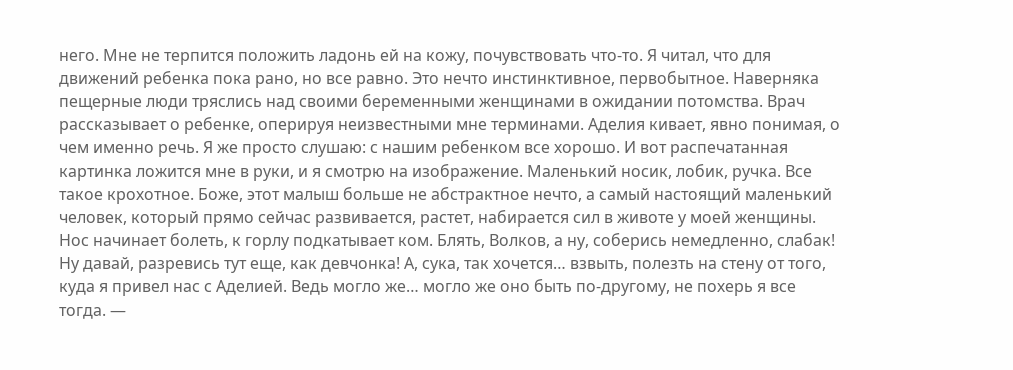него. Мне не терпится положить ладонь ей на кожу, почувствовать что-то. Я читал, что для движений ребенка пока рано, но все равно. Это нечто инстинктивное, первобытное. Наверняка пещерные люди тряслись над своими беременными женщинами в ожидании потомства. Врач рассказывает о ребенке, оперируя неизвестными мне терминами. Аделия кивает, явно понимая, о чем именно речь. Я же просто слушаю: с нашим ребенком все хорошо. И вот распечатанная картинка ложится мне в руки, и я смотрю на изображение. Маленький носик, лобик, ручка. Все такое крохотное. Боже, этот малыш больше не абстрактное нечто, а самый настоящий маленький человек, который прямо сейчас развивается, растет, набирается сил в животе у моей женщины. Нос начинает болеть, к горлу подкатывает ком. Блять, Волков, а ну, соберись немедленно, слабак! Ну давай, разревись тут еще, как девчонка! А, сука, так хочется… взвыть, полезть на стену от того, куда я привел нас с Аделией. Ведь могло же… могло же оно быть по-другому, не похерь я все тогда. —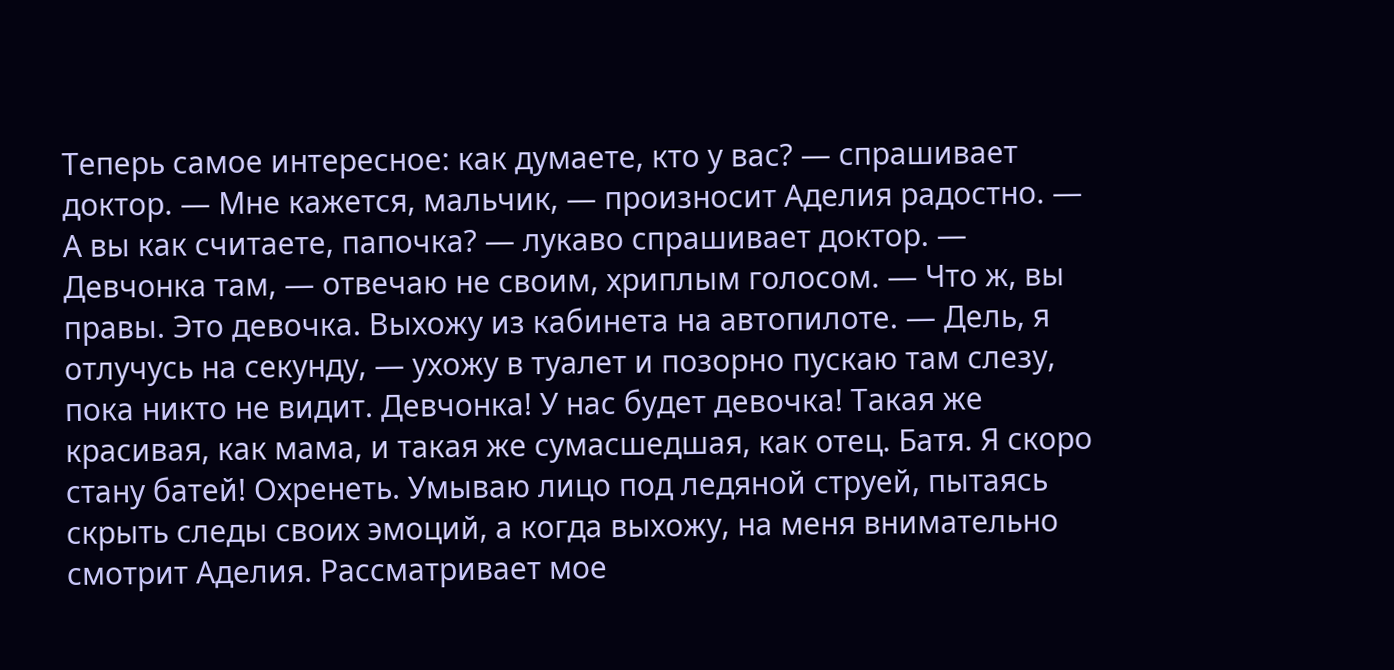Теперь самое интересное: как думаете, кто у вас? — спрашивает доктор. — Мне кажется, мальчик, — произносит Аделия радостно. — А вы как считаете, папочка? — лукаво спрашивает доктор. — Девчонка там, — отвечаю не своим, хриплым голосом. — Что ж, вы правы. Это девочка. Выхожу из кабинета на автопилоте. — Дель, я отлучусь на секунду, — ухожу в туалет и позорно пускаю там слезу, пока никто не видит. Девчонка! У нас будет девочка! Такая же красивая, как мама, и такая же сумасшедшая, как отец. Батя. Я скоро стану батей! Охренеть. Умываю лицо под ледяной струей, пытаясь скрыть следы своих эмоций, а когда выхожу, на меня внимательно смотрит Аделия. Рассматривает мое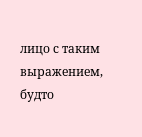лицо с таким выражением, будто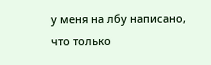у меня на лбу написано, что только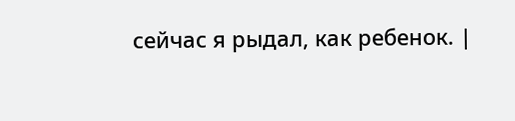сейчас я рыдал, как ребенок. |